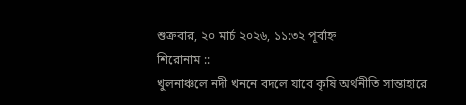শুক্রবার, ২০ মার্চ ২০২৬, ১১:৩২ পূর্বাহ্ন
শিরোনাম ::
খুলনাঞ্চলে নদী খননে বদলে যাবে কৃষি অর্থনীতি সান্তাহারে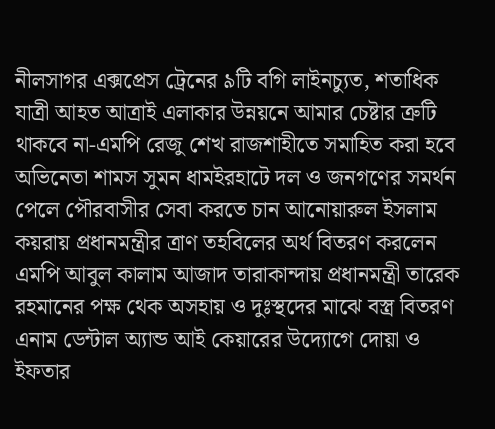নীলসাগর এক্সপ্রেস ট্রেনের ৯টি বগি লাইনচ্যুত, শতাধিক যাত্রী আহত আত্রাই এলাকার উন্নয়নে আমার চেষ্টার ত্রুটি থাকবে না-এমপি রেজু শেখ রাজশাহীতে সমাহিত করা হবে অভিনেতা শামস সুমন ধামইরহাটে দল ও জনগণের সমর্থন পেলে পৌরবাসীর সেবা করতে চান আনোয়ারুল ইসলাম কয়রায় প্রধানমন্ত্রীর ত্রাণ তহবিলের অর্থ বিতরণ করলেন এমপি আবুল কালাম আজাদ তারাকান্দায় প্রধানমন্ত্রী তারেক রহমানের পক্ষ থেক অসহায় ও দুঃস্থদের মাঝে বস্ত্র বিতরণ এনাম ডেন্টাল অ্যান্ড আই কেয়ারের উদ্যোগে দোয়া ও ইফতার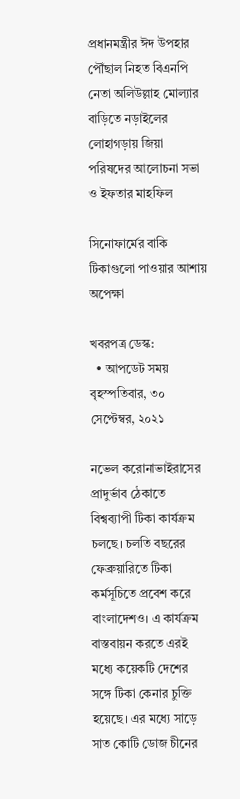প্রধানমন্ত্রীর ঈদ উপহার পৌঁছাল নিহত বিএনপি নেতা অলিউল্লাহ মোল্যার বাড়িতে নড়াইলের লোহাগড়ায় জিয়া পরিষদের আলোচনা সভা ও ইফতার মাহফিল

সিনোফার্মের বাকি টিকাগুলো পাওয়ার আশায় অপেক্ষা

খবরপত্র ডেস্ক:
  • আপডেট সময় বৃহস্পতিবার, ৩০ সেপ্টেম্বর, ২০২১

নভেল করোনাভাইরাসের প্রাদুর্ভাব ঠেকাতে বিশ্বব্যাপী টিকা কার্যক্রম চলছে। চলতি বছরের ফেব্রুয়ারিতে টিকা কর্মসূচিতে প্রবেশ করে বাংলাদেশও। এ কার্যক্রম বাস্তবায়ন করতে এরই মধ্যে কয়েকটি দেশের সঙ্গে টিকা কেনার চুক্তি হয়েছে। এর মধ্যে সাড়ে সাত কোটি ডোজ চীনের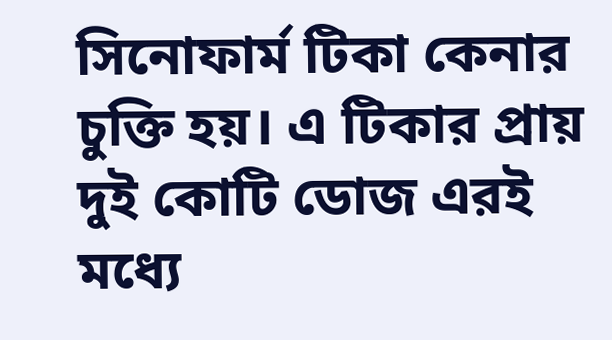সিনোফার্ম টিকা কেনার চুক্তি হয়। এ টিকার প্রায় দুই কোটি ডোজ এরই মধ্যে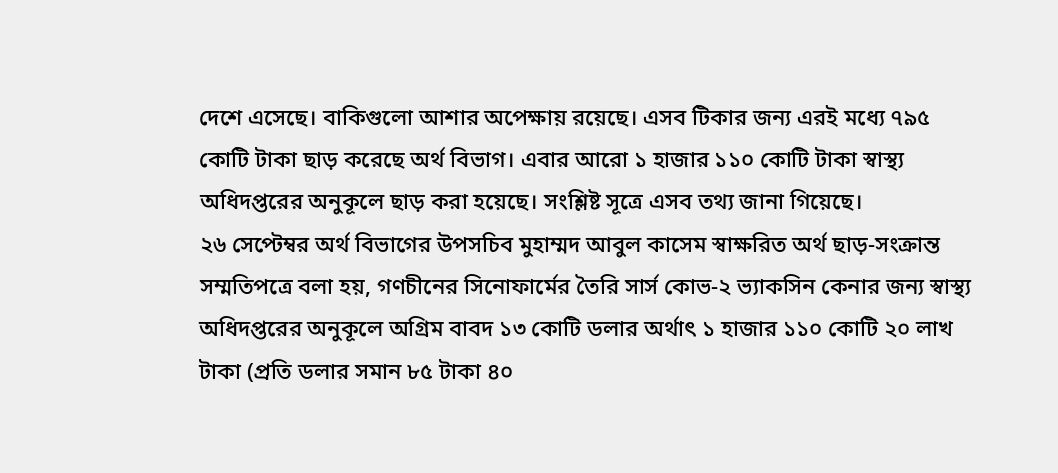দেশে এসেছে। বাকিগুলো আশার অপেক্ষায় রয়েছে। এসব টিকার জন্য এরই মধ্যে ৭৯৫ কোটি টাকা ছাড় করেছে অর্থ বিভাগ। এবার আরো ১ হাজার ১১০ কোটি টাকা স্বাস্থ্য অধিদপ্তরের অনুকূলে ছাড় করা হয়েছে। সংশ্লিষ্ট সূত্রে এসব তথ্য জানা গিয়েছে।
২৬ সেপ্টেম্বর অর্থ বিভাগের উপসচিব মুহাম্মদ আবুল কাসেম স্বাক্ষরিত অর্থ ছাড়-সংক্রান্ত সম্মতিপত্রে বলা হয়, গণচীনের সিনোফার্মের তৈরি সার্স কোভ-২ ভ্যাকসিন কেনার জন্য স্বাস্থ্য অধিদপ্তরের অনুকূলে অগ্রিম বাবদ ১৩ কোটি ডলার অর্থাৎ ১ হাজার ১১০ কোটি ২০ লাখ টাকা (প্রতি ডলার সমান ৮৫ টাকা ৪০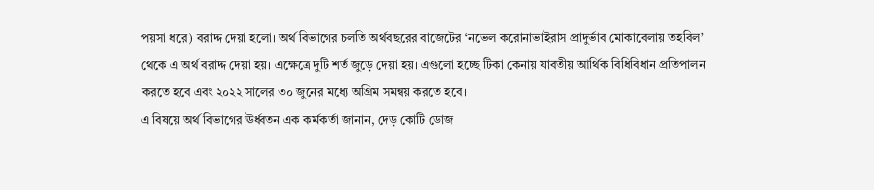পয়সা ধরে) বরাদ্দ দেয়া হলো। অর্থ বিভাগের চলতি অর্থবছরের বাজেটের ‘নভেল করোনাভাইরাস প্রাদুর্ভাব মোকাবেলায় তহবিল’ থেকে এ অর্থ বরাদ্দ দেয়া হয়। এক্ষেত্রে দুটি শর্ত জুড়ে দেয়া হয়। এগুলো হচ্ছে টিকা কেনায় যাবতীয় আর্থিক বিধিবিধান প্রতিপালন করতে হবে এবং ২০২২ সালের ৩০ জুনের মধ্যে অগ্রিম সমন্বয় করতে হবে।
এ বিষয়ে অর্থ বিভাগের ঊর্ধ্বতন এক কর্মকর্তা জানান, দেড় কোটি ডোজ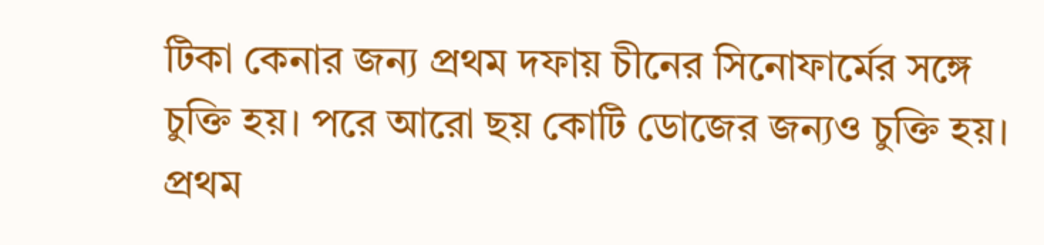টিকা কেনার জন্য প্রথম দফায় চীনের সিনোফার্মের সঙ্গে চুক্তি হয়। পরে আরো ছয় কোটি ডোজের জন্যও চুক্তি হয়। প্রথম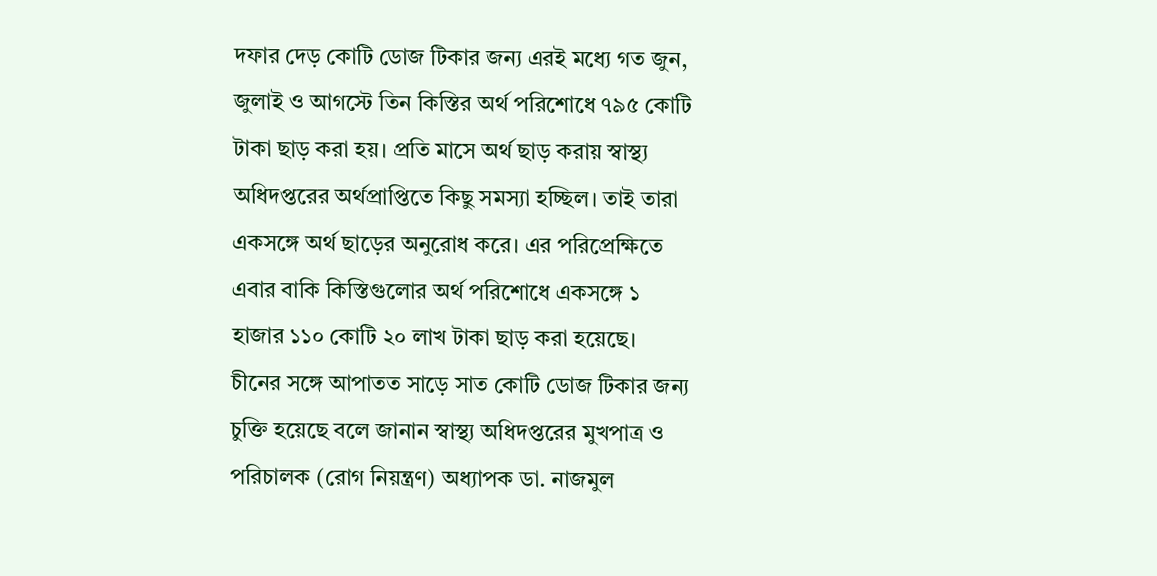দফার দেড় কোটি ডোজ টিকার জন্য এরই মধ্যে গত জুন, জুলাই ও আগস্টে তিন কিস্তির অর্থ পরিশোধে ৭৯৫ কোটি টাকা ছাড় করা হয়। প্রতি মাসে অর্থ ছাড় করায় স্বাস্থ্য অধিদপ্তরের অর্থপ্রাপ্তিতে কিছু সমস্যা হচ্ছিল। তাই তারা একসঙ্গে অর্থ ছাড়ের অনুরোধ করে। এর পরিপ্রেক্ষিতে এবার বাকি কিস্তিগুলোর অর্থ পরিশোধে একসঙ্গে ১ হাজার ১১০ কোটি ২০ লাখ টাকা ছাড় করা হয়েছে।
চীনের সঙ্গে আপাতত সাড়ে সাত কোটি ডোজ টিকার জন্য চুক্তি হয়েছে বলে জানান স্বাস্থ্য অধিদপ্তরের মুখপাত্র ও পরিচালক (রোগ নিয়ন্ত্রণ) অধ্যাপক ডা. নাজমুল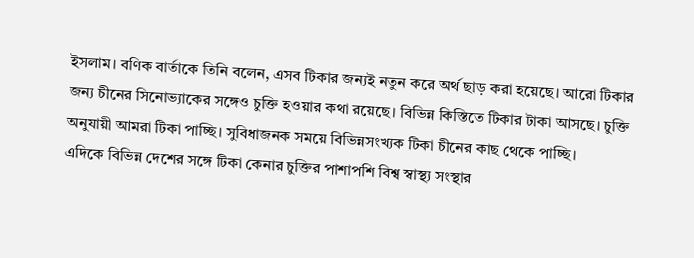ইসলাম। বণিক বার্তাকে তিনি বলেন, এসব টিকার জন্যই নতুন করে অর্থ ছাড় করা হয়েছে। আরো টিকার জন্য চীনের সিনোভ্যাকের সঙ্গেও চুক্তি হওয়ার কথা রয়েছে। বিভিন্ন কিস্তিতে টিকার টাকা আসছে। চুক্তি অনুযায়ী আমরা টিকা পাচ্ছি। সুবিধাজনক সময়ে বিভিন্নসংখ্যক টিকা চীনের কাছ থেকে পাচ্ছি।
এদিকে বিভিন্ন দেশের সঙ্গে টিকা কেনার চুক্তির পাশাপশি বিশ্ব স্বাস্থ্য সংস্থার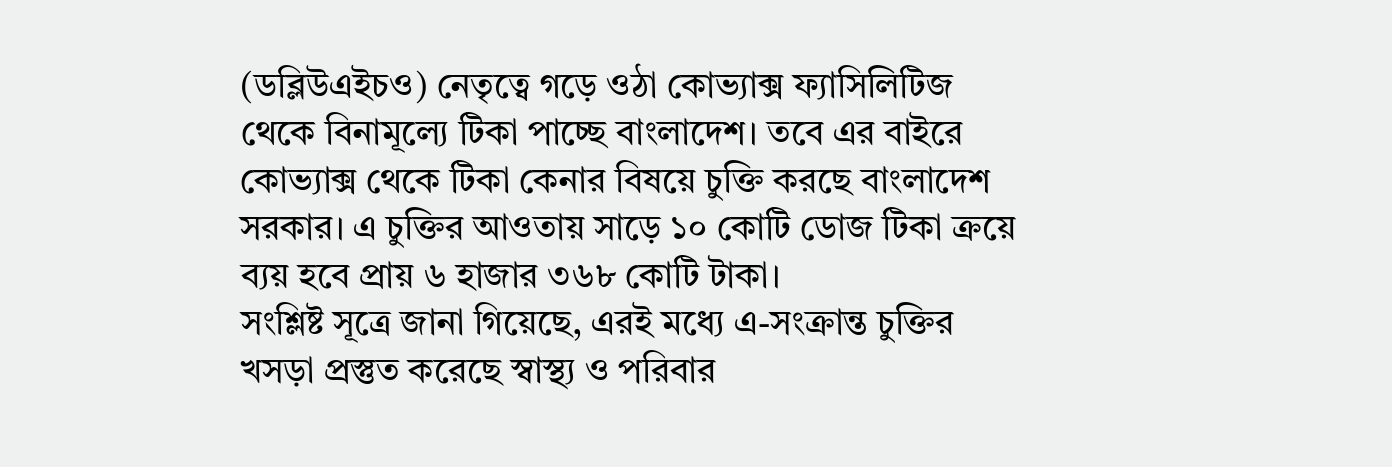(ডব্লিউএইচও) নেতৃত্বে গড়ে ওঠা কোভ্যাক্স ফ্যাসিলিটিজ থেকে বিনামূল্যে টিকা পাচ্ছে বাংলাদেশ। তবে এর বাইরে কোভ্যাক্স থেকে টিকা কেনার বিষয়ে চুক্তি করছে বাংলাদেশ সরকার। এ চুক্তির আওতায় সাড়ে ১০ কোটি ডোজ টিকা ক্রয়ে ব্যয় হবে প্রায় ৬ হাজার ৩৬৮ কোটি টাকা।
সংশ্লিষ্ট সূত্রে জানা গিয়েছে, এরই মধ্যে এ-সংক্রান্ত চুক্তির খসড়া প্রস্তুত করেছে স্বাস্থ্য ও পরিবার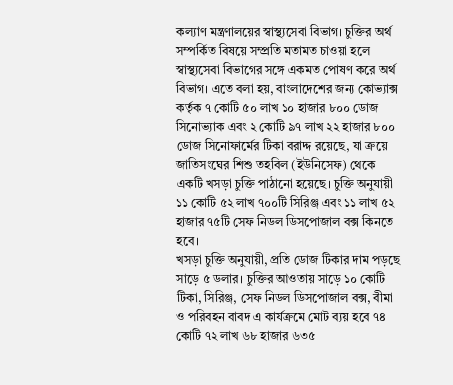কল্যাণ মন্ত্রণালয়ের স্বাস্থ্যসেবা বিভাগ। চুক্তির অর্থ সম্পর্কিত বিষয়ে সম্প্রতি মতামত চাওয়া হলে স্বাস্থ্যসেবা বিভাগের সঙ্গে একমত পোষণ করে অর্থ বিভাগ। এতে বলা হয়, বাংলাদেশের জন্য কোভ্যাক্স কর্তৃক ৭ কোটি ৫০ লাখ ১০ হাজার ৮০০ ডোজ সিনোভ্যাক এবং ২ কোটি ৯৭ লাখ ২২ হাজার ৮০০ ডোজ সিনোফার্মের টিকা বরাদ্দ রয়েছে, যা ক্রয়ে জাতিসংঘের শিশু তহবিল (ইউনিসেফ) থেকে একটি খসড়া চুক্তি পাঠানো হয়েছে। চুক্তি অনুযায়ী ১১ কোটি ৫২ লাখ ৭০০টি সিরিঞ্জ এবং ১১ লাখ ৫২ হাজার ৭৫টি সেফ নিডল ডিসপোজাল বক্স কিনতে হবে।
খসড়া চুক্তি অনুযায়ী, প্রতি ডোজ টিকার দাম পড়ছে সাড়ে ৫ ডলার। চুক্তির আওতায় সাড়ে ১০ কোটি টিকা, সিরিঞ্জ, সেফ নিডল ডিসপোজাল বক্স, বীমা ও পরিবহন বাবদ এ কার্যক্রমে মোট ব্যয় হবে ৭৪ কোটি ৭২ লাখ ৬৮ হাজার ৬৩৫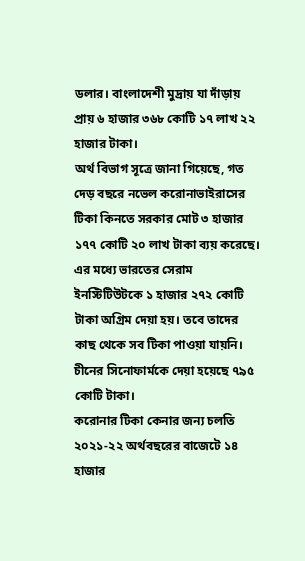ডলার। বাংলাদেশী মুদ্রায় যা দাঁড়ায় প্রায় ৬ হাজার ৩৬৮ কোটি ১৭ লাখ ২২ হাজার টাকা।
অর্থ বিভাগ সূত্রে জানা গিয়েছে, গত দেড় বছরে নভেল করোনাভাইরাসের টিকা কিনতে সরকার মোট ৩ হাজার ১৭৭ কোটি ২০ লাখ টাকা ব্যয় করেছে। এর মধ্যে ভারতের সেরাম ইনস্টিটিউটকে ১ হাজার ২৭২ কোটি টাকা অগ্রিম দেয়া হয়। তবে তাদের কাছ থেকে সব টিকা পাওয়া যায়নি। চীনের সিনোফার্মকে দেয়া হয়েছে ৭৯৫ কোটি টাকা।
করোনার টিকা কেনার জন্য চলতি ২০২১-২২ অর্থবছরের বাজেটে ১৪ হাজার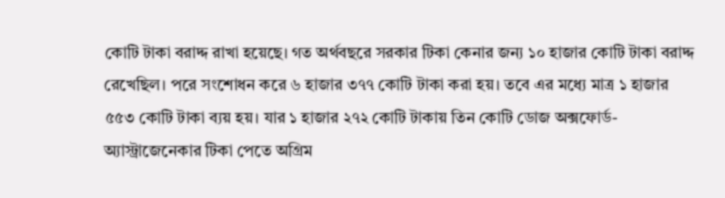কোটি টাকা বরাদ্দ রাখা হয়েছে। গত অর্থবছরে সরকার টিকা কেনার জন্য ১০ হাজার কোটি টাকা বরাদ্দ রেখেছিল। পরে সংশোধন করে ৬ হাজার ৩৭৭ কোটি টাকা করা হয়। তবে এর মধ্যে মাত্র ১ হাজার ৫৫৩ কোটি টাকা ব্যয় হয়। যার ১ হাজার ২৭২ কোটি টাকায় তিন কোটি ডোজ অক্সফোর্ড-অ্যাস্ট্রাজেনেকার টিকা পেতে অগ্রিম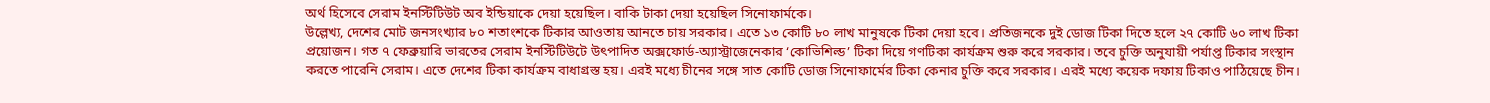অর্থ হিসেবে সেরাম ইনস্টিটিউট অব ইন্ডিয়াকে দেয়া হয়েছিল। বাকি টাকা দেয়া হয়েছিল সিনোফার্মকে।
উল্লেখ্য, দেশের মোট জনসংখ্যার ৮০ শতাংশকে টিকার আওতায় আনতে চায় সরকার। এতে ১৩ কোটি ৮০ লাখ মানুষকে টিকা দেয়া হবে। প্রতিজনকে দুই ডোজ টিকা দিতে হলে ২৭ কোটি ৬০ লাখ টিকা প্রয়োজন। গত ৭ ফেব্রুয়ারি ভারতের সেরাম ইনস্টিটিউটে উৎপাদিত অক্সফোর্ড-অ্যাস্ট্রাজেনেকার ‘কোভিশিল্ড’ টিকা দিয়ে গণটিকা কার্যক্রম শুরু করে সরকার। তবে চুক্তি অনুযায়ী পর্যাপ্ত টিকার সংস্থান করতে পারেনি সেরাম। এতে দেশের টিকা কার্যক্রম বাধাগ্রস্ত হয়। এরই মধ্যে চীনের সঙ্গে সাত কোটি ডোজ সিনোফার্মের টিকা কেনার চুক্তি করে সরকার। এরই মধ্যে কয়েক দফায় টিকাও পাঠিয়েছে চীন।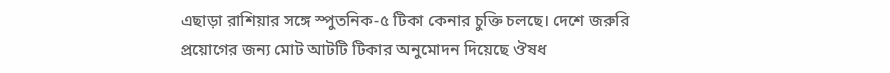এছাড়া রাশিয়ার সঙ্গে স্পুতনিক-৫ টিকা কেনার চুক্তি চলছে। দেশে জরুরি প্রয়োগের জন্য মোট আটটি টিকার অনুমোদন দিয়েছে ঔষধ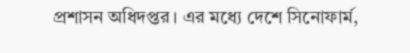প্রশাসন অধিদপ্তর। এর মধ্যে দেশে সিনোফার্ম,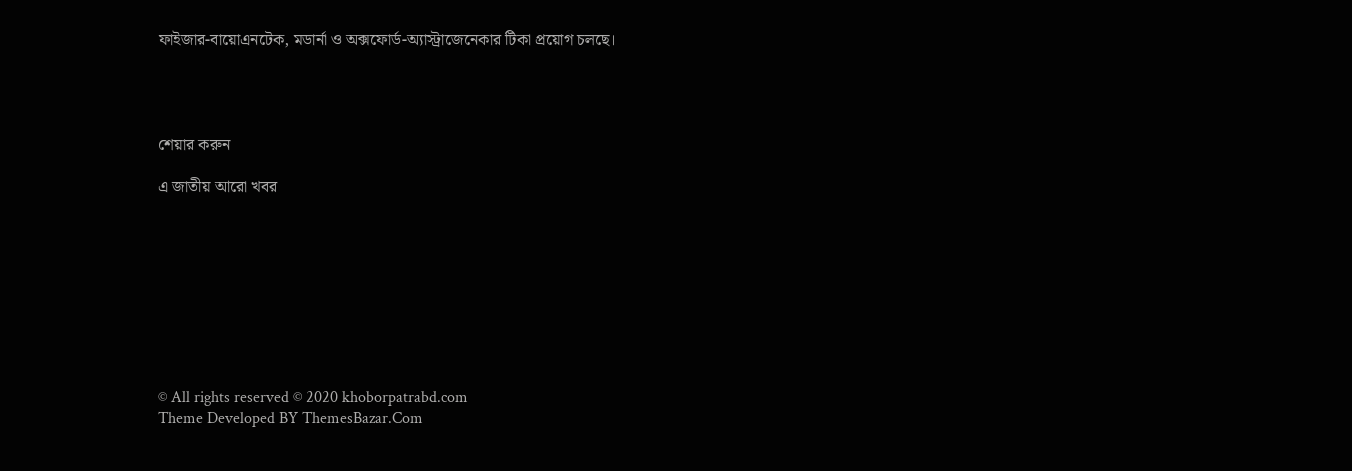ফাইজার-বায়োএনটেক, মডার্না ও অক্সফোর্ড-অ্যাস্ট্রাজেনেকার টিকা প্রয়োগ চলছে।




শেয়ার করুন

এ জাতীয় আরো খবর









© All rights reserved © 2020 khoborpatrabd.com
Theme Developed BY ThemesBazar.Com